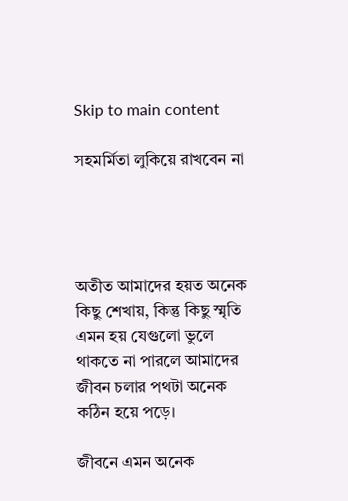Skip to main content

সহমর্মিতা লুকিয়ে রাখবেন না




অতীত আমাদের হয়ত অনেক কিছু শেখায়, কিন্তু কিছু স্মৃতি এমন হয় যেগুলো ভুলে থাকতে না পারলে আমাদের জীবন চলার পথটা অনেক কঠিন হয়ে পড়ে।

জীবনে এমন অনেক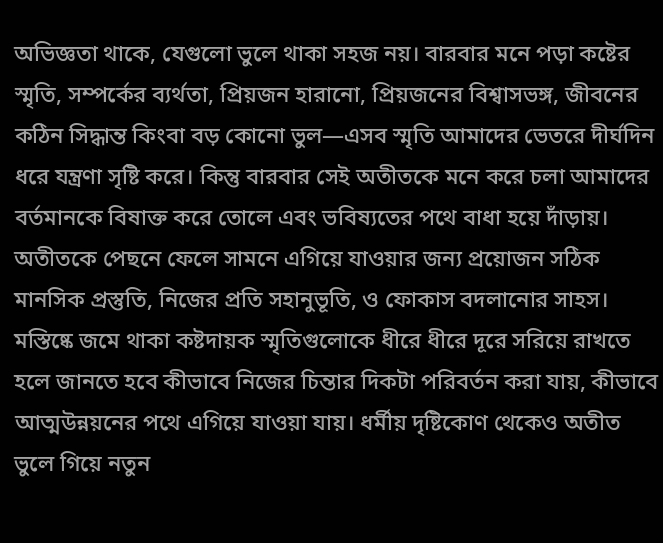অভিজ্ঞতা থাকে, যেগুলো ভুলে থাকা সহজ নয়। বারবার মনে পড়া কষ্টের স্মৃতি, সম্পর্কের ব্যর্থতা, প্রিয়জন হারানো, প্রিয়জনের বিশ্বাসভঙ্গ, জীবনের কঠিন সিদ্ধান্ত কিংবা বড় কোনো ভুল—এসব স্মৃতি আমাদের ভেতরে দীর্ঘদিন ধরে যন্ত্রণা সৃষ্টি করে। কিন্তু বারবার সেই অতীতকে মনে করে চলা আমাদের বর্তমানকে বিষাক্ত করে তোলে এবং ভবিষ্যতের পথে বাধা হয়ে দাঁড়ায়। অতীতকে পেছনে ফেলে সামনে এগিয়ে যাওয়ার জন্য প্রয়োজন সঠিক মানসিক প্রস্তুতি, নিজের প্রতি সহানুভূতি, ও ফোকাস বদলানোর সাহস। মস্তিষ্কে জমে থাকা কষ্টদায়ক স্মৃতিগুলোকে ধীরে ধীরে দূরে সরিয়ে রাখতে হলে জানতে হবে কীভাবে নিজের চিন্তার দিকটা পরিবর্তন করা যায়, কীভাবে আত্মউন্নয়নের পথে এগিয়ে যাওয়া যায়। ধর্মীয় দৃষ্টিকোণ থেকেও অতীত ভুলে গিয়ে নতুন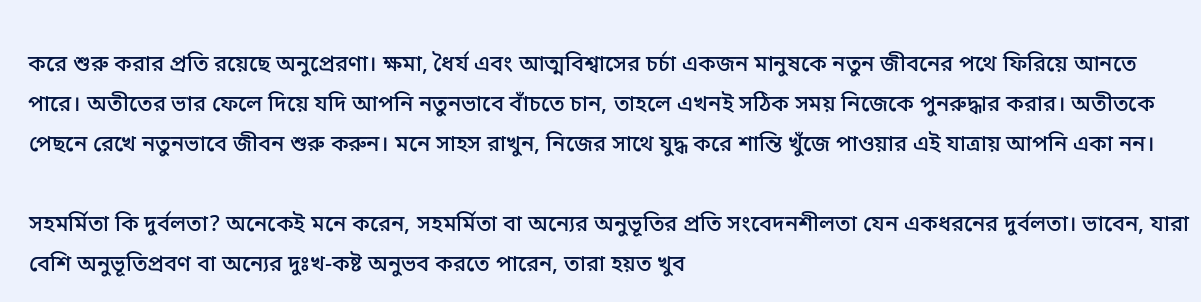করে শুরু করার প্রতি রয়েছে অনুপ্রেরণা। ক্ষমা, ধৈর্য এবং আত্মবিশ্বাসের চর্চা একজন মানুষকে নতুন জীবনের পথে ফিরিয়ে আনতে পারে। অতীতের ভার ফেলে দিয়ে যদি আপনি নতুনভাবে বাঁচতে চান, তাহলে এখনই সঠিক সময় নিজেকে পুনরুদ্ধার করার। অতীতকে পেছনে রেখে নতুনভাবে জীবন শুরু করুন। মনে সাহস রাখুন, নিজের সাথে যুদ্ধ করে শান্তি খুঁজে পাওয়ার এই যাত্রায় আপনি একা নন।

সহমর্মিতা কি দুর্বলতা? অনেকেই মনে করেন, সহমর্মিতা বা অন্যের অনুভূতির প্রতি সংবেদনশীলতা যেন একধরনের দুর্বলতা। ভাবেন, যারা বেশি অনুভূতিপ্রবণ বা অন্যের দুঃখ-কষ্ট অনুভব করতে পারেন, তারা হয়ত খুব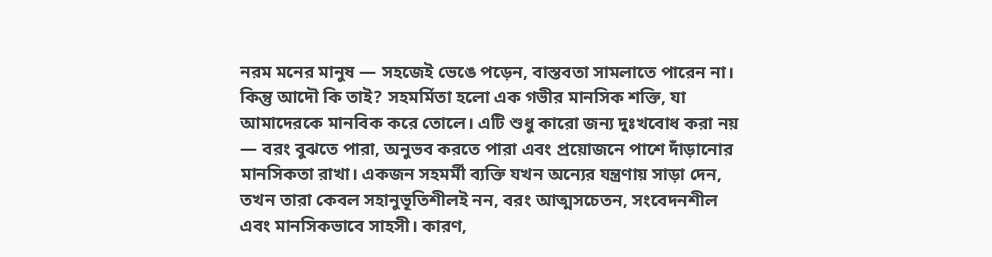নরম মনের মানুষ — সহজেই ভেঙে পড়েন, বাস্তবতা সামলাতে পারেন না। কিন্তু আদৌ কি তাই? সহমর্মিতা হলো এক গভীর মানসিক শক্তি, যা আমাদেরকে মানবিক করে তোলে। এটি শুধু কারো জন্য দুঃখবোধ করা নয় — বরং বুঝতে পারা, অনুভব করতে পারা এবং প্রয়োজনে পাশে দাঁড়ানোর মানসিকতা রাখা। একজন সহমর্মী ব্যক্তি যখন অন্যের যন্ত্রণায় সাড়া দেন, তখন তারা কেবল সহানুভূতিশীলই নন, বরং আত্মসচেতন, সংবেদনশীল এবং মানসিকভাবে সাহসী। কারণ,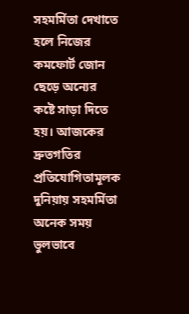সহমর্মিতা দেখাতে হলে নিজের কমফোর্ট জোন ছেড়ে অন্যের কষ্টে সাড়া দিতে হয়। আজকের দ্রুতগতির প্রতিযোগিতামূলক দুনিয়ায় সহমর্মিতা অনেক সময় ভুলভাবে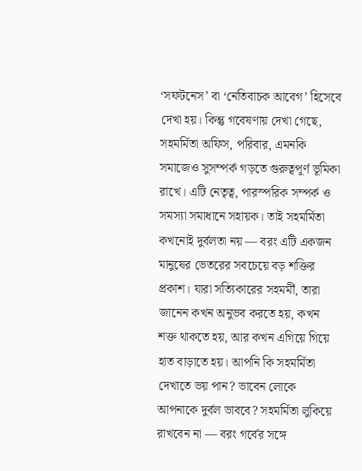‘সফটনেস’ বা ‘নেতিবাচক আবেগ’ হিসেবে দেখা হয়। কিন্তু গবেষণায় দেখা গেছে, সহমর্মিতা অফিস, পরিবার, এমনকি সমাজেও সুসম্পর্ক গড়তে গুরুত্বপূর্ণ ভূমিকা রাখে। এটি নেতৃত্ব, পারস্পরিক সম্পর্ক ও সমস্যা সমাধানে সহায়ক। তাই সহমর্মিতা কখনোই দুর্বলতা নয় — বরং এটি একজন মানুষের ভেতরের সবচেয়ে বড় শক্তির প্রকাশ। যারা সত্যিকারের সহমর্মী, তারা জানেন কখন অনুভব করতে হয়, কখন শক্ত থাকতে হয়, আর কখন এগিয়ে গিয়ে হাত বাড়াতে হয়। আপনি কি সহমর্মিতা দেখাতে ভয় পান? ভাবেন লোকে আপনাকে দুর্বল ভাববে? সহমর্মিতা লুকিয়ে রাখবেন না — বরং গর্বের সঙ্গে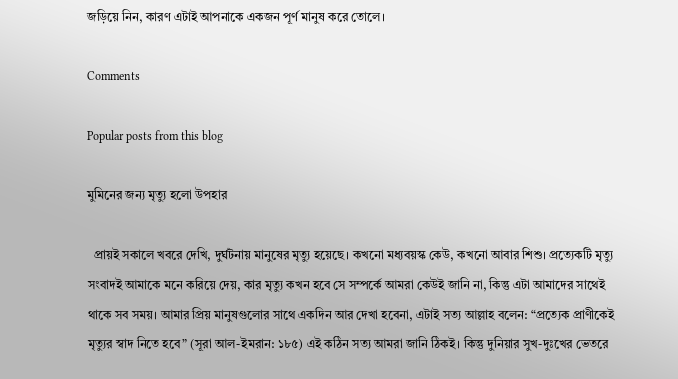জড়িয়ে নিন, কারণ এটাই আপনাকে একজন পূর্ণ মানুষ করে তোলে।

Comments

Popular posts from this blog

মুমিনের জন্য মৃত্যু হলো উপহার

  প্রায়ই সকালে খবরে দেখি, দুর্ঘটনায় মানুষের মৃত্যু হয়েছে। কখনো মধ্যবয়স্ক কেউ, কখনো আবার শিশু। প্রত্যেকটি মৃত্যু সংবাদই আমাকে মনে করিয়ে দেয়, কার মৃত্যু কখন হবে সে সম্পর্কে আমরা কেউই জানি না, কিন্তু এটা আমাদের সাথেই থাকে সব সময়। আমার প্রিয় মানুষগুলোর সাথে একদিন আর দেখা হবেনা, এটাই সত্য আল্লাহ বলেন: “প্রত্যেক প্রাণীকেই মৃত্যুর স্বাদ নিতে হবে” (সূরা আল-ইমরান: ১৮৫) এই কঠিন সত্য আমরা জানি ঠিকই। কিন্তু দুনিয়ার সুখ-দুঃখের ভেতরে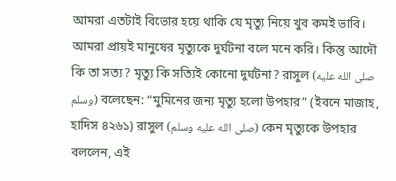আমরা এতটাই বিভোর হয়ে থাকি যে মৃত্যু নিয়ে খুব কমই ভাবি। আমরা প্রায়ই মানুষের মৃত্যুকে দুর্ঘটনা বলে মনে করি। কিন্তু আদৌ কি তা সত্য? মৃত্যু কি সত্যিই কোনো দুর্ঘটনা? রাসুল (صلى الله عليه وسلم) বলেছেন: “মুমিনের জন্য মৃত্যু হলো উপহার” (ইবনে মাজাহ, হাদিস ৪২৬১) রাসুল (صلى الله عليه وسلم) কেন মৃত্যুকে উপহার বললেন, এই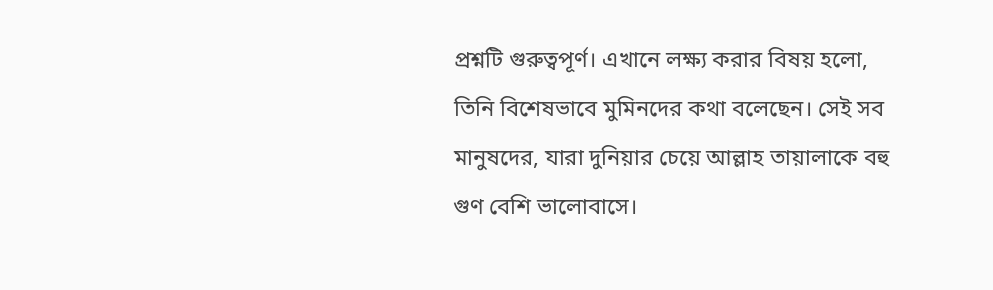প্রশ্নটি গুরুত্বপূর্ণ। এখানে লক্ষ্য করার বিষয় হলো, তিনি বিশেষভাবে মুমিনদের কথা বলেছেন। সেই সব মানুষদের, যারা দুনিয়ার চেয়ে আল্লাহ তায়ালাকে বহু গুণ বেশি ভালোবাসে।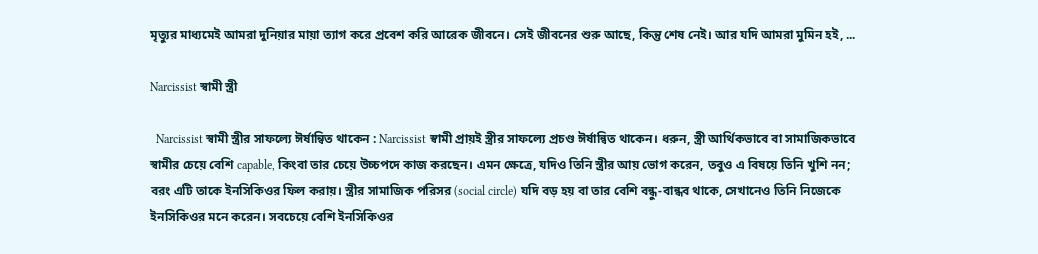মৃত্যুর মাধ্যমেই আমরা দুনিয়ার মায়া ত্যাগ করে প্রবেশ করি আরেক জীবনে। সেই জীবনের শুরু আছে, কিন্তু শেষ নেই। আর যদি আমরা মুমিন হই, ...

Narcissist স্বামী স্ত্রী

  Narcissist স্বামী স্ত্রীর সাফল্যে ঈর্ষান্বিত থাকেন : Narcissist স্বামী প্রায়ই স্ত্রীর সাফল্যে প্রচণ্ড ঈর্ষান্বিত থাকেন। ধরুন, স্ত্রী আর্থিকভাবে বা সামাজিকভাবে স্বামীর চেয়ে বেশি capable, কিংবা তার চেয়ে উচ্চপদে কাজ করছেন। এমন ক্ষেত্রে, যদিও তিনি স্ত্রীর আয় ভোগ করেন, তবুও এ বিষয়ে তিনি খুশি নন; বরং এটি তাকে ইনসিকিওর ফিল করায়। স্ত্রীর সামাজিক পরিসর (social circle) যদি বড় হয় বা তার বেশি বন্ধু-বান্ধব থাকে, সেখানেও তিনি নিজেকে ইনসিকিওর মনে করেন। সবচেয়ে বেশি ইনসিকিওর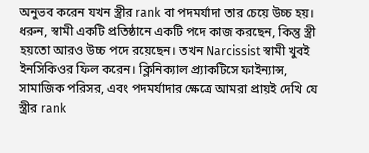অনুভব করেন যখন স্ত্রীর rank বা পদমর্যাদা তার চেয়ে উচ্চ হয়। ধরুন, স্বামী একটি প্রতিষ্ঠানে একটি পদে কাজ করছেন, কিন্তু স্ত্রী হয়তো আরও উচ্চ পদে রয়েছেন। তখন Narcissist স্বামী খুবই ইনসিকিওর ফিল করেন। ক্লিনিক্যাল প্র্যাকটিসে ফাইন্যান্স, সামাজিক পরিসর, এবং পদমর্যাদার ক্ষেত্রে আমরা প্রায়ই দেখি যে স্ত্রীর rank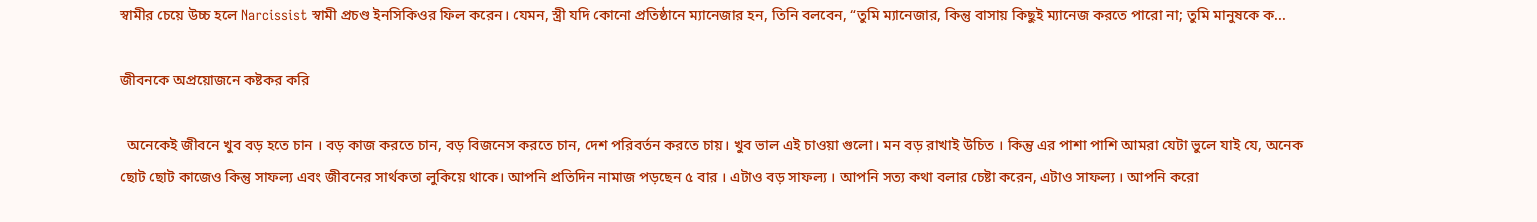স্বামীর চেয়ে উচ্চ হলে Narcissist স্বামী প্রচণ্ড ইনসিকিওর ফিল করেন। যেমন, স্ত্রী যদি কোনো প্রতিষ্ঠানে ম্যানেজার হন, তিনি বলবেন, “তুমি ম্যানেজার, কিন্তু বাসায় কিছুই ম্যানেজ করতে পারো না; তুমি মানুষকে ক...

জীবনকে অপ্রয়োজনে কষ্টকর করি

  অনেকেই জীবনে খুব বড় হতে চান । বড় কাজ করতে চান, বড় বিজনেস করতে চান, দেশ পরিবর্তন করতে চায়। খুব ভাল এই চাওয়া গুলো। মন বড় রাখাই উচিত । কিন্তু এর পাশা পাশি আমরা যেটা ভুলে যাই যে, অনেক ছোট ছোট কাজেও কিন্তু সাফল্য এবং জীবনের সার্থকতা লুকিয়ে থাকে। আপনি প্রতিদিন নামাজ পড়ছেন ৫ বার । এটাও বড় সাফল্য । আপনি সত্য কথা বলার চেষ্টা করেন, এটাও সাফল্য । আপনি করো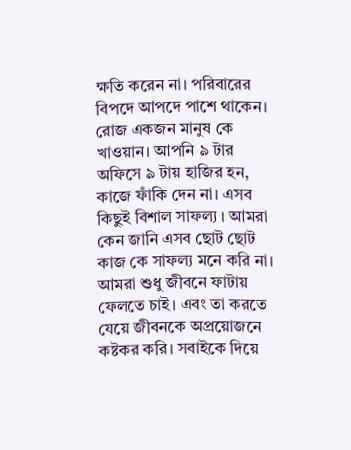ক্ষতি করেন না। পরিবারের বিপদে আপদে পাশে থাকেন। রোজ একজন মানুষ কে খাওয়ান। আপনি ৯ টার অফিসে ৯ টায় হাজির হন, কাজে ফাঁকি দেন না। এসব কিছুই বিশাল সাফল্য । আমরা কেন জানি এসব ছোট ছোট কাজ কে সাফল্য মনে করি না। আমরা শুধু জীবনে ফাটায় ফেলতে চাই। এবং তা করতে যেয়ে জীবনকে অপ্রয়োজনে কষ্টকর করি। সবাইকে দিয়ে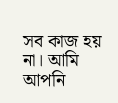সব কাজ হয় না। আমি আপনি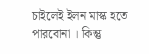চাইলেই ইলন মাস্ক হতে পারবোনা । কিন্তু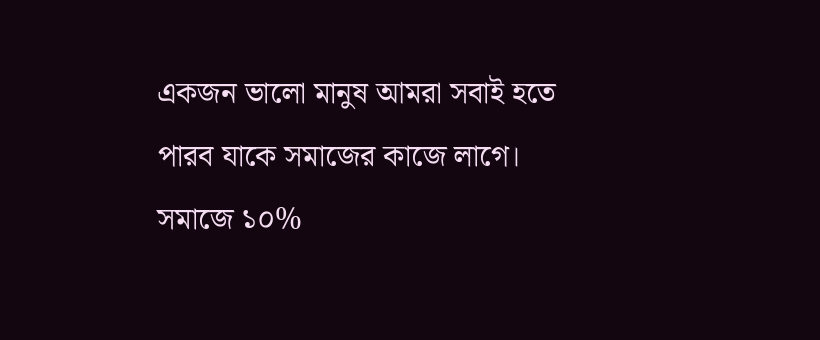একজন ভালো মানুষ আমরা সবাই হতে পারব যাকে সমাজের কাজে লাগে। সমাজে ১০%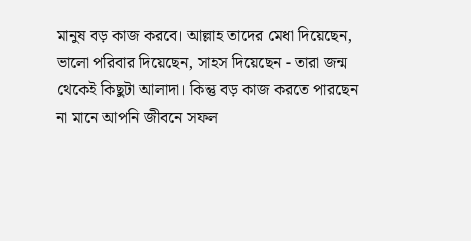মানুষ বড় কাজ করবে। আল্লাহ তাদের মেধা দিয়েছেন, ভালো পরিবার দিয়েছেন, সাহস দিয়েছেন - তারা জন্ম থেকেই কিছুটা আলাদা। কিন্তু বড় কাজ করতে পারছেন না মানে আপনি জীবনে সফল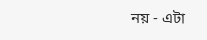নয় - এটা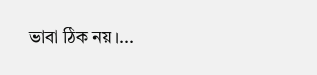ভাবা ঠিক নয়।...